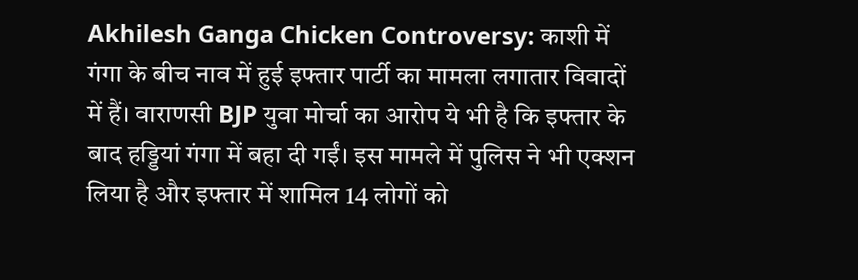Akhilesh Ganga Chicken Controversy: काशी में गंगा के बीच नाव में हुई इफ्तार पार्टी का मामला लगातार विवादों में हैं। वाराणसी BJP युवा मोर्चा का आरोप ये भी है कि इफ्तार के बाद हड्डियां गंगा में बहा दी गईं। इस मामले में पुलिस ने भी एक्शन लिया है और इफ्तार में शामिल 14 लोगों को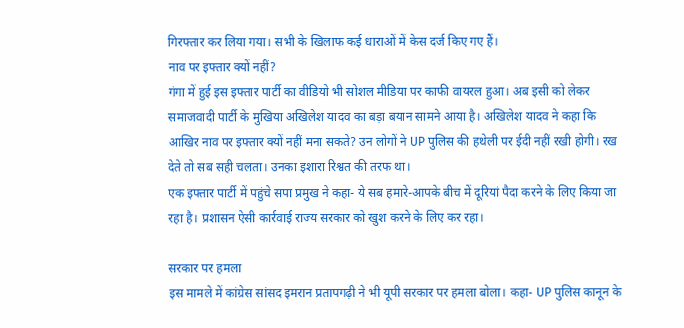गिरफ्तार कर लिया गया। सभी के खिलाफ कई धाराओं में केस दर्ज किए गए हैं।
नाव पर इफ्तार क्यों नहीं?
गंगा में हुई इस इफ्तार पार्टी का वीडियो भी सोशल मीडिया पर काफी वायरल हुआ। अब इसी को लेकर समाजवादी पार्टी के मुखिया अखिलेश यादव का बड़ा बयान सामने आया है। अखिलेश यादव ने कहा कि आखिर नाव पर इफ्तार क्यों नहीं मना सकते? उन लोगों ने UP पुलिस की हथेली पर ईदी नहीं रखी होगी। रख देते तो सब सही चलता। उनका इशारा रिश्वत की तरफ था।
एक इफ्तार पार्टी में पहुंचे सपा प्रमुख ने कहा- ये सब हमारे-आपके बीच में दूरियां पैदा करने के लिए किया जा रहा है। प्रशासन ऐसी कार्रवाई राज्य सरकार को खुश करने के लिए कर रहा।

सरकार पर हमला
इस मामले में कांग्रेस सांसद इमरान प्रतापगढ़ी ने भी यूपी सरकार पर हमला बोला। कहा- UP पुलिस कानून के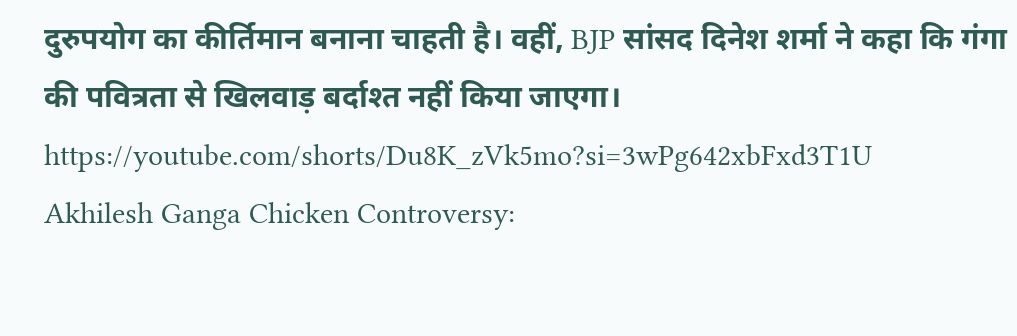दुरुपयोग का कीर्तिमान बनाना चाहती है। वहीं, BJP सांसद दिनेश शर्मा ने कहा कि गंगा की पवित्रता से खिलवाड़ बर्दाश्त नहीं किया जाएगा।
https://youtube.com/shorts/Du8K_zVk5mo?si=3wPg642xbFxd3T1U
Akhilesh Ganga Chicken Controversy: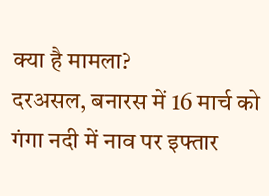क्या है मामला?
दरअसल, बनारस में 16 मार्च को गंगा नदी में नाव पर इफ्तार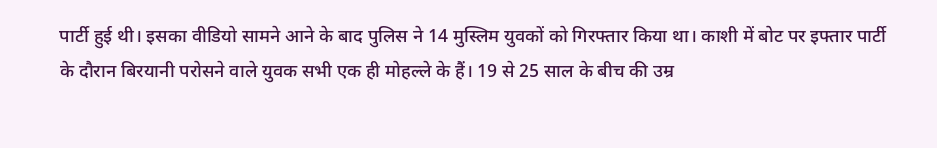पार्टी हुई थी। इसका वीडियो सामने आने के बाद पुलिस ने 14 मुस्लिम युवकों को गिरफ्तार किया था। काशी में बोट पर इफ्तार पार्टी के दौरान बिरयानी परोसने वाले युवक सभी एक ही मोहल्ले के हैं। 19 से 25 साल के बीच की उम्र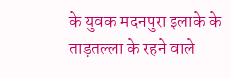के युवक मदनपुरा इलाके के ताड़तल्ला के रहने वाले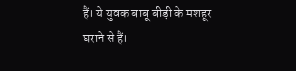हैं। ये युवक बाबू बीड़ी के मशहूर घराने से हैं।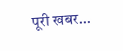पूरी खबर...